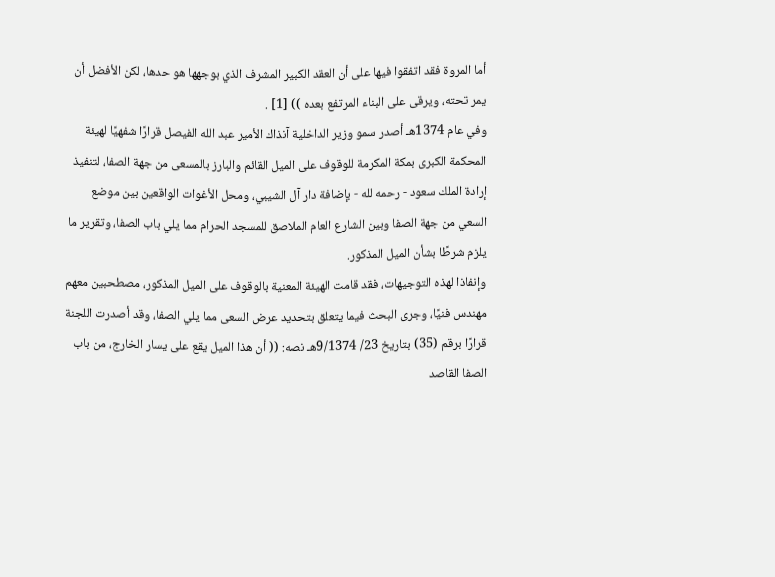أما المروة فقد اتفقوا فيها على أن العقد الكبير المشرف الذي بوجهها هو حدها، لكن الأفضل أن يمر تحته، ويرقى على البناء المرتفع بعده )) [1] .
وفي عام 1374هـ أصدر سمو وزير الداخلية آنذاك الأمير عبد الله الفيصل قرارًا شفهيًا لهيئة المحكمة الكبرى بمكة المكرمة للوقوف على الميل القائم والبارز بالمسعى من جهة الصفا، لتنفيذ إرادة الملك سعود - رحمه لله - بإضافة دار آل الشيبي، ومحل الأغوات الواقعين بين موضع السعي من جهة الصفا وبين الشارع العام الملاصق للمسجد الحرام مما يلي باب الصفا، وتقرير ما يلزم شرطًا بشأن الميل المذكور.
وإنفاذا لهذه التوجيهات، فقد قامت الهيئة المعنية بالوقوف على الميل المذكور، مصطحبين معهم مهندس فنيًا، وجرى البحث فيما يتعلق بتحديد عرض السعى مما يلي الصفا، وقد أصدرت اللجنة قرارًا برقم (35) بتاريخ 23/ 9/1374هـ نصه: (( أن هذا الميل يقع على يسار الخارج، من باب الصفا القاصد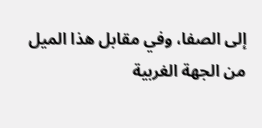إلى الصفا، وفي مقابل هذا الميل من الجهة الغربية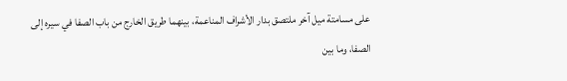على مسامتة ميل آخر ملتصق بدار الأشراف المناعمة، بينهما طريق الخارج من باب الصفا في سيره إلى الصفا، وما بين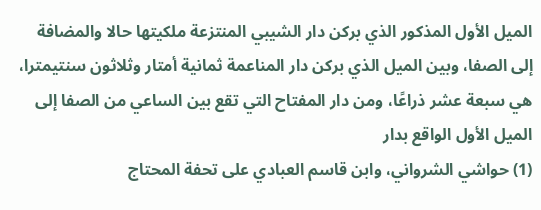الميل الأول المذكور الذي بركن دار الشيبي المنتزعة ملكيتها حالا والمضافة إلى الصفا، وبين الميل الذي بركن دار المناعمة ثمانية أمتار وثلاثون سنتيمترا، هي سبعة عشر ذراعًا، ومن دار المفتاح التي تقع بين الساعي من الصفا إلى الميل الأول الواقع بدار
(1) حواشي الشرواني، وابن قاسم العبادي على تحفة المحتاج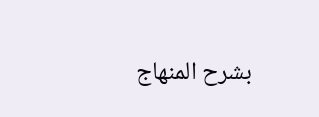بشرح المنهاج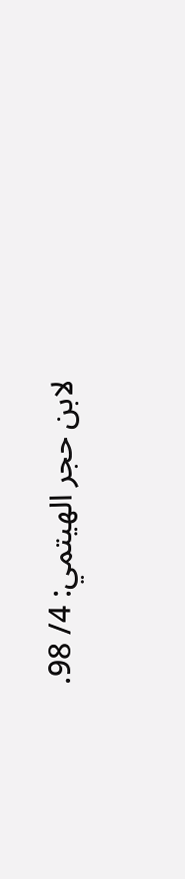لابن حجر الهيتمي: 4/ 98.